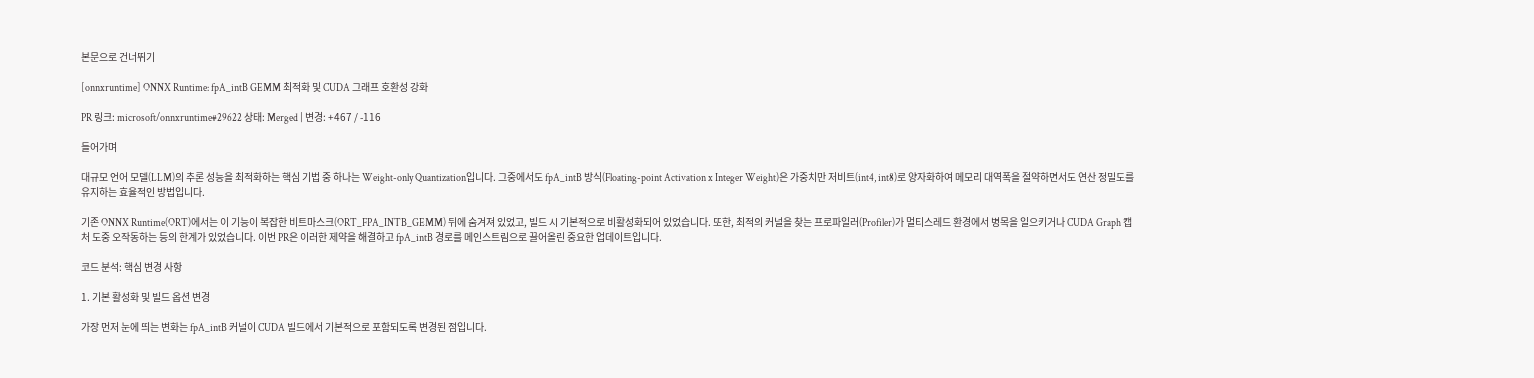본문으로 건너뛰기

[onnxruntime] ONNX Runtime: fpA_intB GEMM 최적화 및 CUDA 그래프 호환성 강화

PR 링크: microsoft/onnxruntime#29622 상태: Merged | 변경: +467 / -116

들어가며

대규모 언어 모델(LLM)의 추론 성능을 최적화하는 핵심 기법 중 하나는 Weight-only Quantization입니다. 그중에서도 fpA_intB 방식(Floating-point Activation x Integer Weight)은 가중치만 저비트(int4, int8)로 양자화하여 메모리 대역폭을 절약하면서도 연산 정밀도를 유지하는 효율적인 방법입니다.

기존 ONNX Runtime(ORT)에서는 이 기능이 복잡한 비트마스크(ORT_FPA_INTB_GEMM) 뒤에 숨겨져 있었고, 빌드 시 기본적으로 비활성화되어 있었습니다. 또한, 최적의 커널을 찾는 프로파일러(Profiler)가 멀티스레드 환경에서 병목을 일으키거나 CUDA Graph 캡처 도중 오작동하는 등의 한계가 있었습니다. 이번 PR은 이러한 제약을 해결하고 fpA_intB 경로를 메인스트림으로 끌어올린 중요한 업데이트입니다.

코드 분석: 핵심 변경 사항

1. 기본 활성화 및 빌드 옵션 변경

가장 먼저 눈에 띄는 변화는 fpA_intB 커널이 CUDA 빌드에서 기본적으로 포함되도록 변경된 점입니다.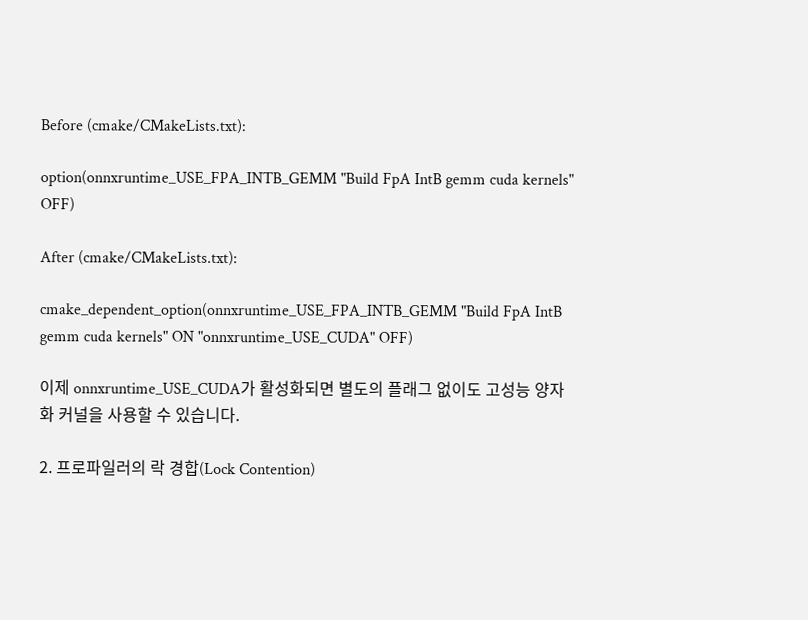Before (cmake/CMakeLists.txt):

option(onnxruntime_USE_FPA_INTB_GEMM "Build FpA IntB gemm cuda kernels" OFF)

After (cmake/CMakeLists.txt):

cmake_dependent_option(onnxruntime_USE_FPA_INTB_GEMM "Build FpA IntB gemm cuda kernels" ON "onnxruntime_USE_CUDA" OFF)

이제 onnxruntime_USE_CUDA가 활성화되면 별도의 플래그 없이도 고성능 양자화 커널을 사용할 수 있습니다.

2. 프로파일러의 락 경합(Lock Contention)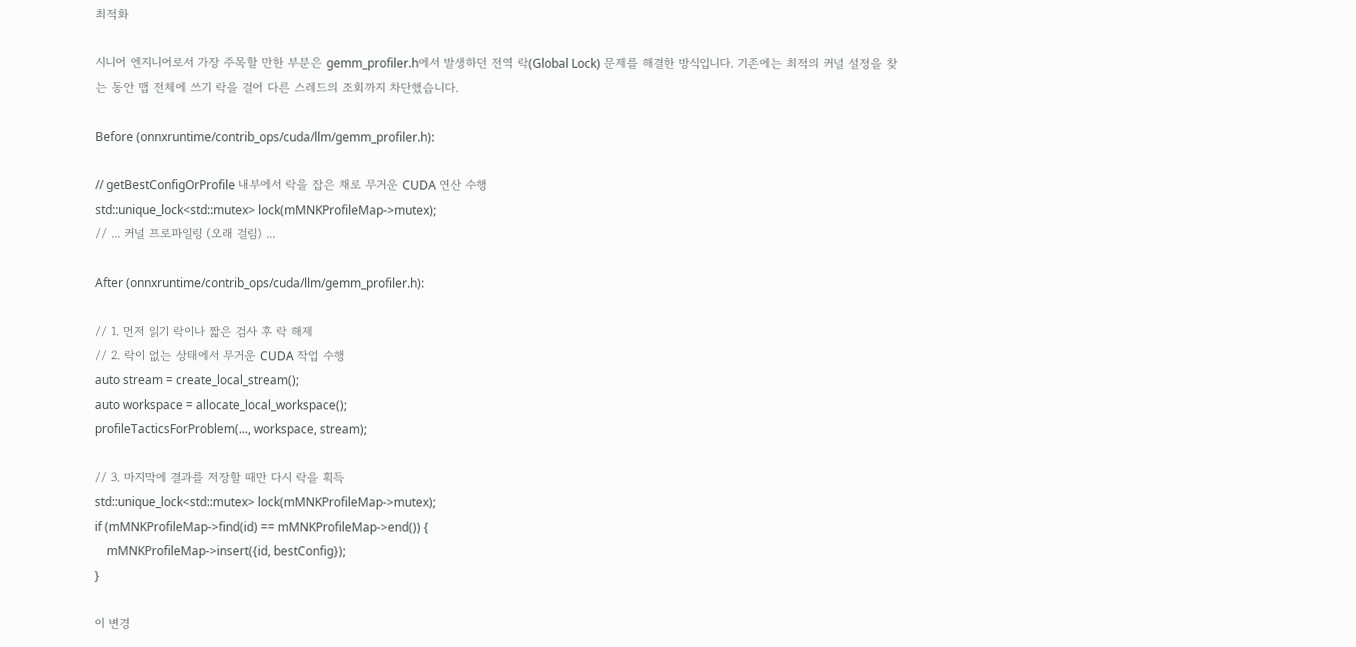최적화

시니어 엔지니어로서 가장 주목할 만한 부분은 gemm_profiler.h에서 발생하던 전역 락(Global Lock) 문제를 해결한 방식입니다. 기존에는 최적의 커널 설정을 찾는 동안 맵 전체에 쓰기 락을 걸어 다른 스레드의 조회까지 차단했습니다.

Before (onnxruntime/contrib_ops/cuda/llm/gemm_profiler.h):

// getBestConfigOrProfile 내부에서 락을 잡은 채로 무거운 CUDA 연산 수행
std::unique_lock<std::mutex> lock(mMNKProfileMap->mutex);
// ... 커널 프로파일링 (오래 걸림) ...

After (onnxruntime/contrib_ops/cuda/llm/gemm_profiler.h):

// 1. 먼저 읽기 락이나 짧은 검사 후 락 해제
// 2. 락이 없는 상태에서 무거운 CUDA 작업 수행
auto stream = create_local_stream();
auto workspace = allocate_local_workspace();
profileTacticsForProblem(..., workspace, stream);

// 3. 마지막에 결과를 저장할 때만 다시 락을 획득
std::unique_lock<std::mutex> lock(mMNKProfileMap->mutex);
if (mMNKProfileMap->find(id) == mMNKProfileMap->end()) {
    mMNKProfileMap->insert({id, bestConfig});
}

이 변경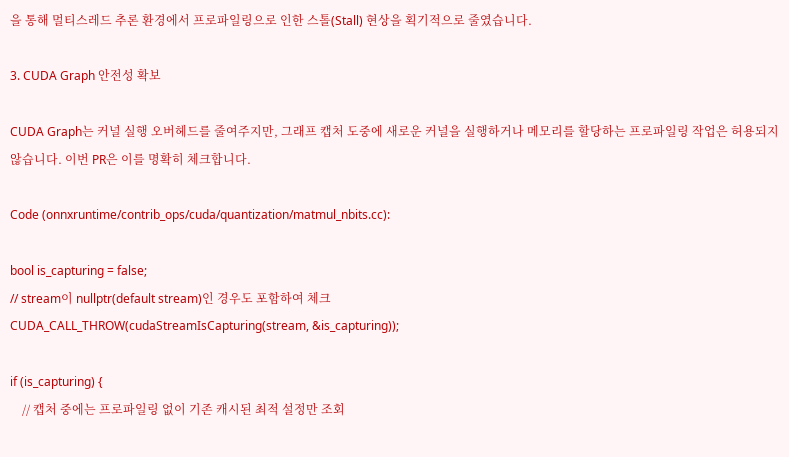을 통해 멀티스레드 추론 환경에서 프로파일링으로 인한 스톨(Stall) 현상을 획기적으로 줄였습니다.

3. CUDA Graph 안전성 확보

CUDA Graph는 커널 실행 오버헤드를 줄여주지만, 그래프 캡처 도중에 새로운 커널을 실행하거나 메모리를 할당하는 프로파일링 작업은 허용되지 않습니다. 이번 PR은 이를 명확히 체크합니다.

Code (onnxruntime/contrib_ops/cuda/quantization/matmul_nbits.cc):

bool is_capturing = false;
// stream이 nullptr(default stream)인 경우도 포함하여 체크
CUDA_CALL_THROW(cudaStreamIsCapturing(stream, &is_capturing));

if (is_capturing) {
    // 캡처 중에는 프로파일링 없이 기존 캐시된 최적 설정만 조회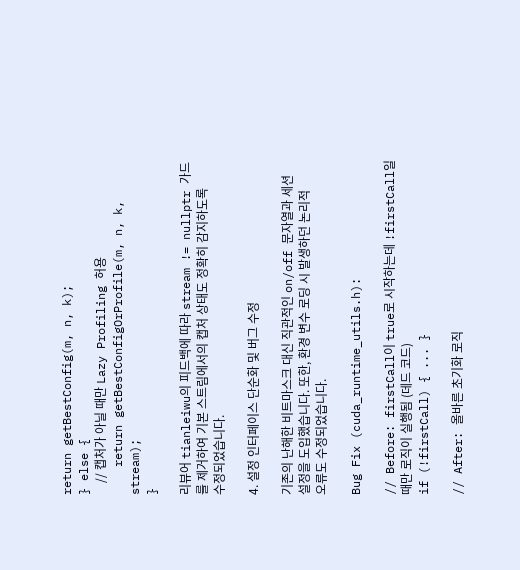return getBestConfig(m, n, k);
} else {
    // 캡처가 아닐 때만 Lazy Profiling 허용
    return getBestConfigOrProfile(m, n, k, stream);
}

리뷰어 tianleiwu의 피드백에 따라 stream != nullptr 가드를 제거하여 기본 스트림에서의 캡처 상태도 정확히 감지하도록 수정되었습니다.

4. 설정 인터페이스 단순화 및 버그 수정

기존의 난해한 비트마스크 대신 직관적인 on/off 문자열과 세션 설정을 도입했습니다. 또한, 환경 변수 로딩 시 발생하던 논리적 오류도 수정되었습니다.

Bug Fix (cuda_runtime_utils.h):

// Before: firstCall이 true로 시작하는데 !firstCall일 때만 로직이 실행됨 (데드 코드)
if (!firstCall) { ... }

// After: 올바른 초기화 로직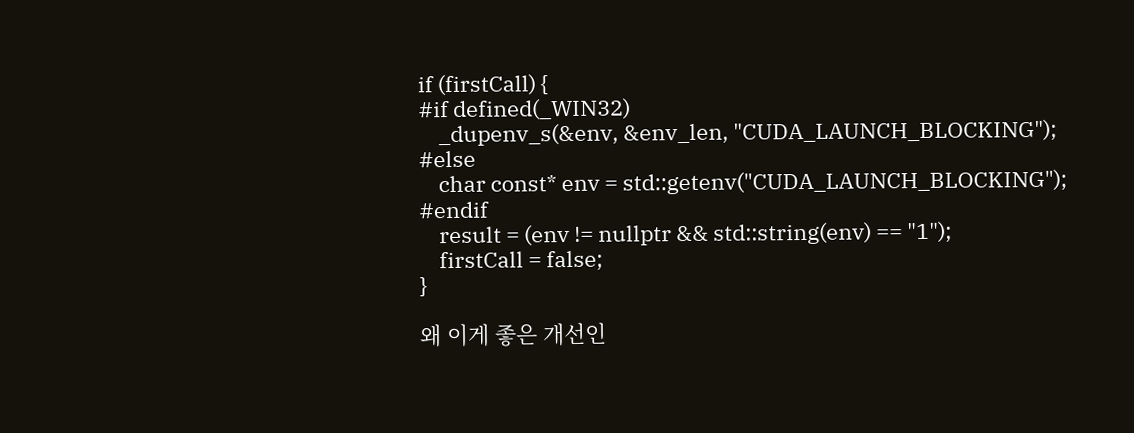if (firstCall) {
#if defined(_WIN32)
    _dupenv_s(&env, &env_len, "CUDA_LAUNCH_BLOCKING");
#else
    char const* env = std::getenv("CUDA_LAUNCH_BLOCKING");
#endif
    result = (env != nullptr && std::string(env) == "1");
    firstCall = false;
}

왜 이게 좋은 개선인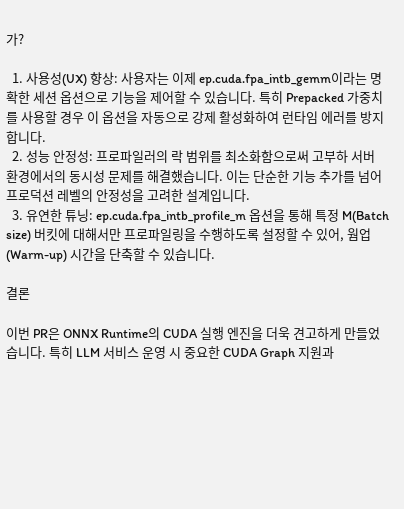가?

  1. 사용성(UX) 향상: 사용자는 이제 ep.cuda.fpa_intb_gemm이라는 명확한 세션 옵션으로 기능을 제어할 수 있습니다. 특히 Prepacked 가중치를 사용할 경우 이 옵션을 자동으로 강제 활성화하여 런타임 에러를 방지합니다.
  2. 성능 안정성: 프로파일러의 락 범위를 최소화함으로써 고부하 서버 환경에서의 동시성 문제를 해결했습니다. 이는 단순한 기능 추가를 넘어 프로덕션 레벨의 안정성을 고려한 설계입니다.
  3. 유연한 튜닝: ep.cuda.fpa_intb_profile_m 옵션을 통해 특정 M(Batch size) 버킷에 대해서만 프로파일링을 수행하도록 설정할 수 있어, 웜업(Warm-up) 시간을 단축할 수 있습니다.

결론

이번 PR은 ONNX Runtime의 CUDA 실행 엔진을 더욱 견고하게 만들었습니다. 특히 LLM 서비스 운영 시 중요한 CUDA Graph 지원과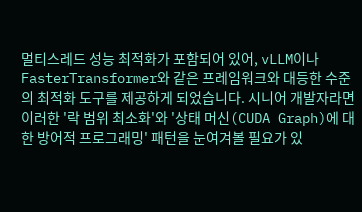멀티스레드 성능 최적화가 포함되어 있어, vLLM이나 FasterTransformer와 같은 프레임워크와 대등한 수준의 최적화 도구를 제공하게 되었습니다. 시니어 개발자라면 이러한 '락 범위 최소화'와 '상태 머신(CUDA Graph)에 대한 방어적 프로그래밍' 패턴을 눈여겨볼 필요가 있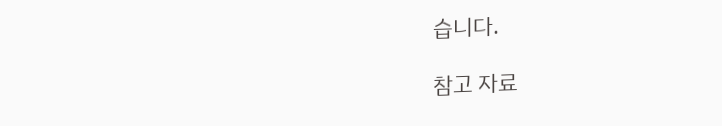습니다.

참고 자료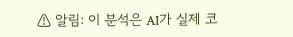⚠ 알림: 이 분석은 AI가 실제 코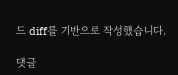드 diff를 기반으로 작성했습니다.

댓글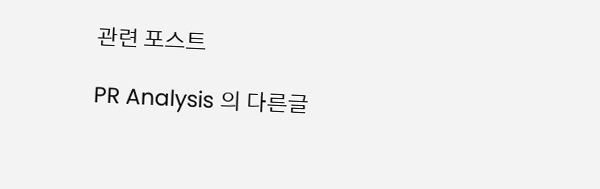관련 포스트

PR Analysis 의 다른글